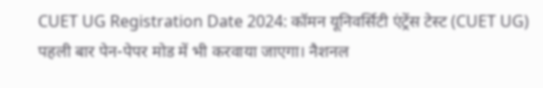CUET UG Registration Date 2024: कॉमन यूनिवर्सिटी एंट्रेंस टेस्ट (CUET UG) पहली बार पेन-पेपर मोड में भी करवाया जाएगा। नैशनल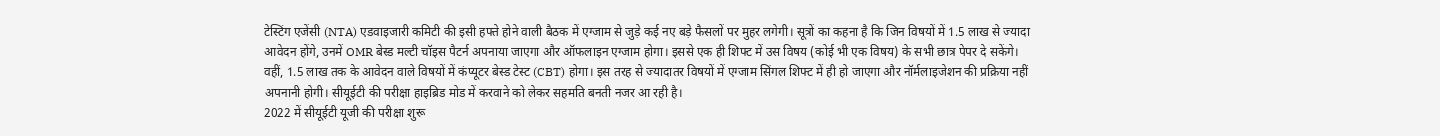टेस्टिंग एजेंसी (NTA) एडवाइजारी कमिटी की इसी हफ्ते होने वाली बैठक में एग्जाम से जुड़े कई नए बड़े फैसलों पर मुहर लगेगी। सूत्रों का कहना है कि जिन विषयों में 1.5 लाख से ज्यादा आवेदन होंगे, उनमें OMR बेस्ड मल्टी चॉइस पैटर्न अपनाया जाएगा और ऑफलाइन एग्जाम होगा। इससे एक ही शिफ्ट में उस विषय (कोई भी एक विषय) के सभी छात्र पेपर दे सकेंगे।
वहीं, 1.5 लाख तक के आवेदन वाले विषयों में कंप्यूटर बेस्ड टेस्ट (CBT) होगा। इस तरह से ज्यादातर विषयों में एग्जाम सिंगल शिफ्ट में ही हो जाएगा और नॉर्मलाइजेशन की प्रक्रिया नहीं अपनानी होगी। सीयूईटी की परीक्षा हाइब्रिड मोड में करवाने को लेकर सहमति बनती नजर आ रही है।
2022 में सीयूईटी यूजी की परीक्षा शुरू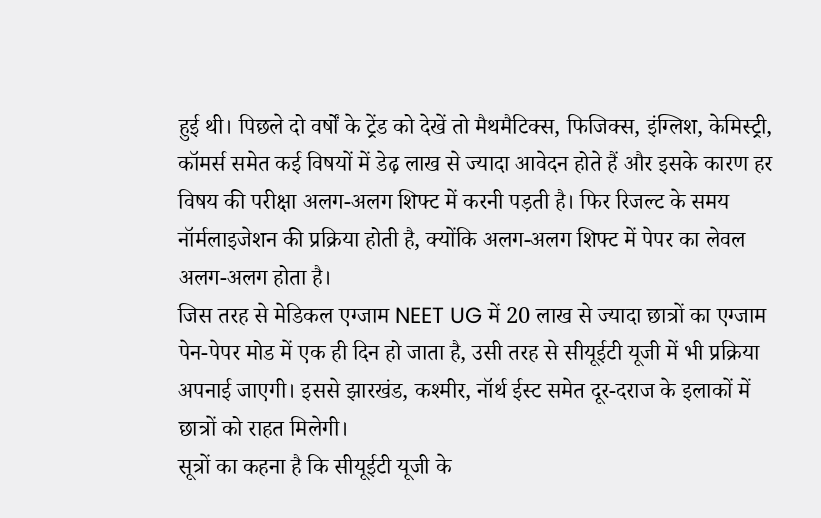हुई थी। पिछले दो वर्षों के ट्रेंड को देखें तो मैथमैटिक्स, फिजिक्स, इंग्लिश, केमिस्ट्री, कॉमर्स समेत कई विषयों में डेढ़ लाख से ज्यादा आवेदन होते हैं और इसके कारण हर विषय की परीक्षा अलग-अलग शिफ्ट में करनी पड़ती है। फिर रिजल्ट के समय नॉर्मलाइजेशन की प्रक्रिया होती है, क्योंकि अलग-अलग शिफ्ट में पेपर का लेवल अलग-अलग होता है।
जिस तरह से मेडिकल एग्जाम NEET UG में 20 लाख से ज्यादा छात्रों का एग्जाम पेन-पेपर मोड में एक ही दिन हो जाता है, उसी तरह से सीयूईटी यूजी में भी प्रक्रिया अपनाई जाएगी। इससे झारखंड, कश्मीर, नॉर्थ ईस्ट समेत दूर-दराज के इलाकों में छात्रों को राहत मिलेगी।
सूत्रों का कहना है कि सीयूईटी यूजी के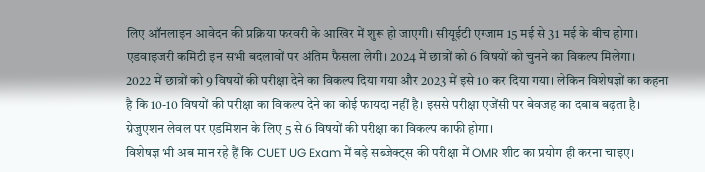लिए ऑनलाइन आवेदन की प्रक्रिया फरवरी के आखिर में शुरू हो जाएगी। सीयूईटी एग्जाम 15 मई से 31 मई के बीच होगा। एडवाइजरी कमिटी इन सभी बदलावों पर अंतिम फैसला लेगी। 2024 में छात्रों को 6 विषयों को चुनने का विकल्प मिलेगा।
2022 में छात्रों को 9 विषयों की परीक्षा देने का विकल्प दिया गया और 2023 में इसे 10 कर दिया गया। लेकिन विशेषज्ञों का कहना है कि 10-10 विषयों की परीक्षा का विकल्प देने का कोई फायदा नहीं है। इससे परीक्षा एजेंसी पर बेवजह का दबाब बढ़ता है। ग्रेजुएशन लेवल पर एडमिशन के लिए 5 से 6 विषयों की परीक्षा का विकल्प काफी होगा।
विशेषज्ञ भी अब मान रहे हैं कि CUET UG Exam में बड़े सब्जेक्ट्स की परीक्षा में OMR शीट का प्रयोग ही करना चाइए।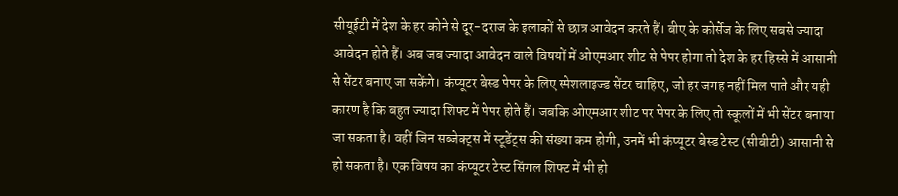सीयूईटी में देश के हर कोने से दूर-दराज के इलाकों से छात्र आवेदन करते हैं। बीए के कोर्सेज के लिए सबसे ज्यादा आवेदन होते हैं। अब जब ज्यादा आवेदन वाले विषयों में ओएमआर शीट से पेपर होगा तो देश के हर हिस्से में आसानी से सेंटर बनाए जा सकेंगे। कंप्यूटर बेस्ड पेपर के लिए स्पेशलाइज्ड सेंटर चाहिए, जो हर जगह नहीं मिल पाते और यही कारण है कि बहुत ज्यादा शिफ्ट में पेपर होते हैं। जबकि ओएमआर शीट पर पेपर के लिए तो स्कूलों में भी सेंटर बनाया जा सकता है। वहीं जिन सब्जेक्ट्स में स्टूडेंट्स की संख्या कम होगी, उनमें भी कंप्यूटर बेस्ड टेस्ट (सीबीटी) आसानी से हो सकता है। एक विषय का कंप्यूटर टेस्ट सिंगल शिफ्ट में भी हो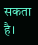सकता है।